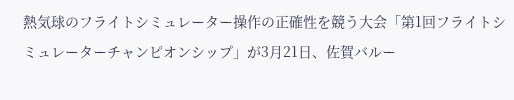熱気球のフライトシミュレーター操作の正確性を競う大会「第1回フライトシミュレーターチャンピオンシップ」が3月21日、佐賀バルー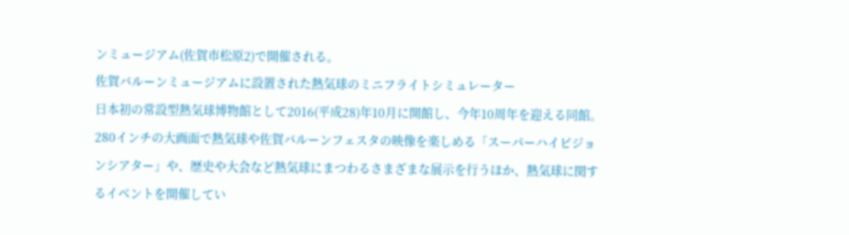ンミュージアム(佐賀市松原2)で開催される。
佐賀バルーンミュージアムに設置された熱気球のミニフライトシミュレーター
日本初の常設型熱気球博物館として2016(平成28)年10月に開館し、今年10周年を迎える同館。280インチの大画面で熱気球や佐賀バルーンフェスタの映像を楽しめる「スーパーハイビジョンシアター」や、歴史や大会など熱気球にまつわるさまざまな展示を行うほか、熱気球に関するイベントを開催してい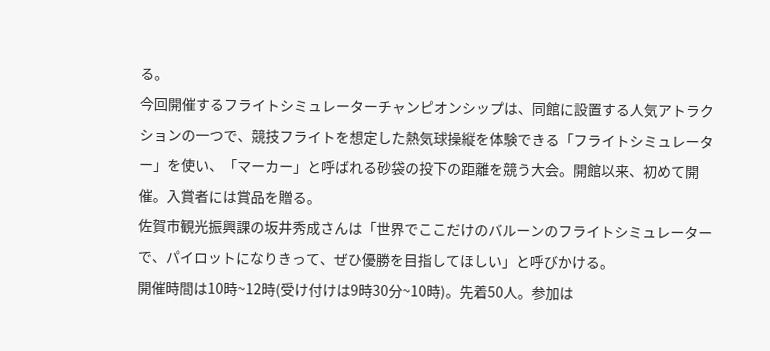る。
今回開催するフライトシミュレーターチャンピオンシップは、同館に設置する人気アトラクションの一つで、競技フライトを想定した熱気球操縦を体験できる「フライトシミュレーター」を使い、「マーカー」と呼ばれる砂袋の投下の距離を競う大会。開館以来、初めて開催。入賞者には賞品を贈る。
佐賀市観光振興課の坂井秀成さんは「世界でここだけのバルーンのフライトシミュレーターで、パイロットになりきって、ぜひ優勝を目指してほしい」と呼びかける。
開催時間は10時~12時(受け付けは9時30分~10時)。先着50人。参加は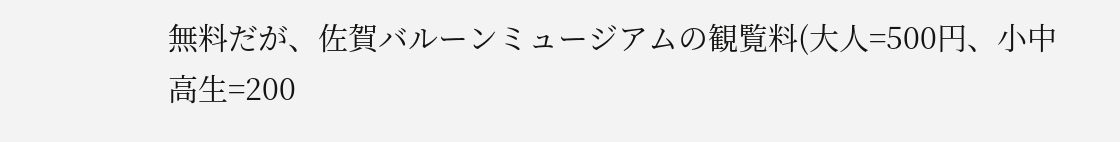無料だが、佐賀バルーンミュージアムの観覧料(大人=500円、小中高生=200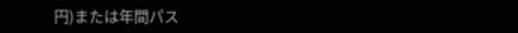円)または年間パス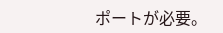ポートが必要。